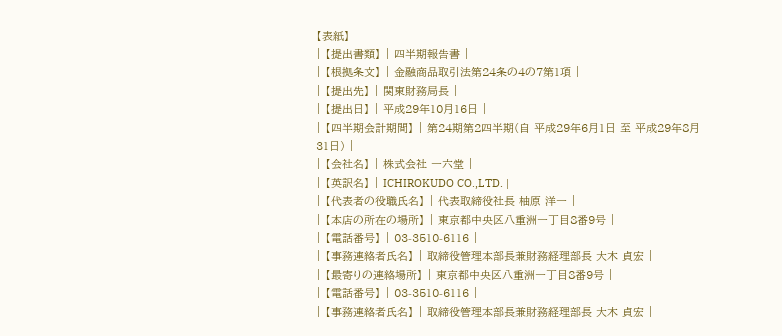【表紙】
| 【提出書類】 | 四半期報告書 |
| 【根拠条文】 | 金融商品取引法第24条の4の7第1項 |
| 【提出先】 | 関東財務局長 |
| 【提出日】 | 平成29年10月16日 |
| 【四半期会計期間】 | 第24期第2四半期(自 平成29年6月1日 至 平成29年8月31日) |
| 【会社名】 | 株式会社 一六堂 |
| 【英訳名】 | ICHIROKUDO CO.,LTD. |
| 【代表者の役職氏名】 | 代表取締役社長 柚原 洋一 |
| 【本店の所在の場所】 | 東京都中央区八重洲一丁目8番9号 |
| 【電話番号】 | 03-3510-6116 |
| 【事務連絡者氏名】 | 取締役管理本部長兼財務経理部長 大木 貞宏 |
| 【最寄りの連絡場所】 | 東京都中央区八重洲一丁目8番9号 |
| 【電話番号】 | 03-3510-6116 |
| 【事務連絡者氏名】 | 取締役管理本部長兼財務経理部長 大木 貞宏 |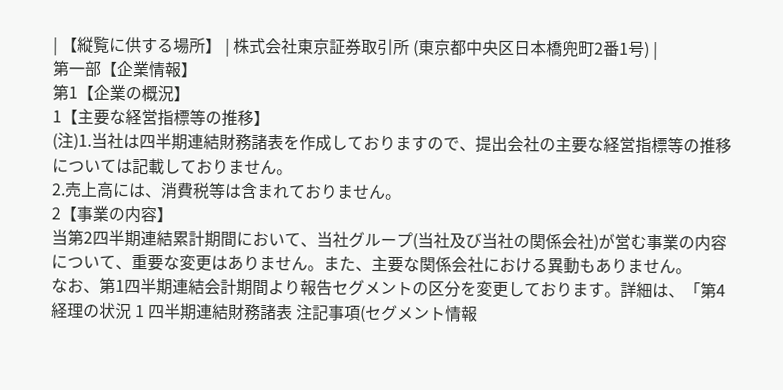| 【縦覧に供する場所】 | 株式会社東京証券取引所 (東京都中央区日本橋兜町2番1号) |
第一部【企業情報】
第1【企業の概況】
1【主要な経営指標等の推移】
(注)1.当社は四半期連結財務諸表を作成しておりますので、提出会社の主要な経営指標等の推移については記載しておりません。
2.売上高には、消費税等は含まれておりません。
2【事業の内容】
当第2四半期連結累計期間において、当社グループ(当社及び当社の関係会社)が営む事業の内容について、重要な変更はありません。また、主要な関係会社における異動もありません。
なお、第1四半期連結会計期間より報告セグメントの区分を変更しております。詳細は、「第4 経理の状況 1 四半期連結財務諸表 注記事項(セグメント情報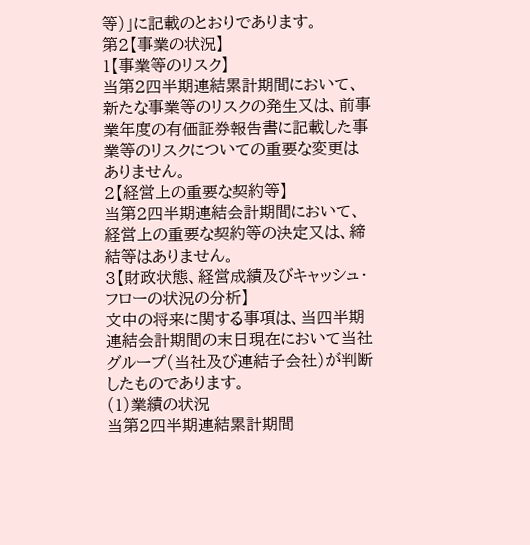等)」に記載のとおりであります。
第2【事業の状況】
1【事業等のリスク】
当第2四半期連結累計期間において、新たな事業等のリスクの発生又は、前事業年度の有価証券報告書に記載した事業等のリスクについての重要な変更はありません。
2【経営上の重要な契約等】
当第2四半期連結会計期間において、経営上の重要な契約等の決定又は、締結等はありません。
3【財政状態、経営成績及びキャッシュ・フローの状況の分析】
文中の将来に関する事項は、当四半期連結会計期間の末日現在において当社グループ(当社及び連結子会社)が判断したものであります。
(1)業績の状況
当第2四半期連結累計期間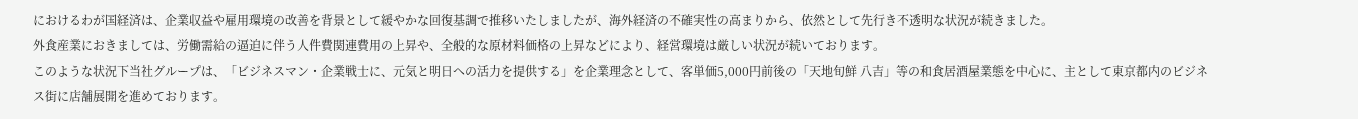におけるわが国経済は、企業収益や雇用環境の改善を背景として緩やかな回復基調で推移いたしましたが、海外経済の不確実性の高まりから、依然として先行き不透明な状況が続きました。
外食産業におきましては、労働需給の逼迫に伴う人件費関連費用の上昇や、全般的な原材料価格の上昇などにより、経営環境は厳しい状況が続いております。
このような状況下当社グループは、「ビジネスマン・企業戦士に、元気と明日への活力を提供する」を企業理念として、客単価5,000円前後の「天地旬鮮 八吉」等の和食居酒屋業態を中心に、主として東京都内のビジネス街に店舗展開を進めております。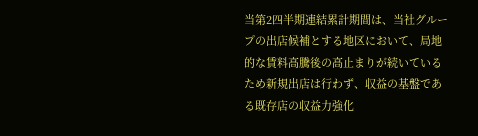当第2四半期連結累計期間は、当社グループの出店候補とする地区において、局地的な賃料高騰後の高止まりが続いているため新規出店は行わず、収益の基盤である既存店の収益力強化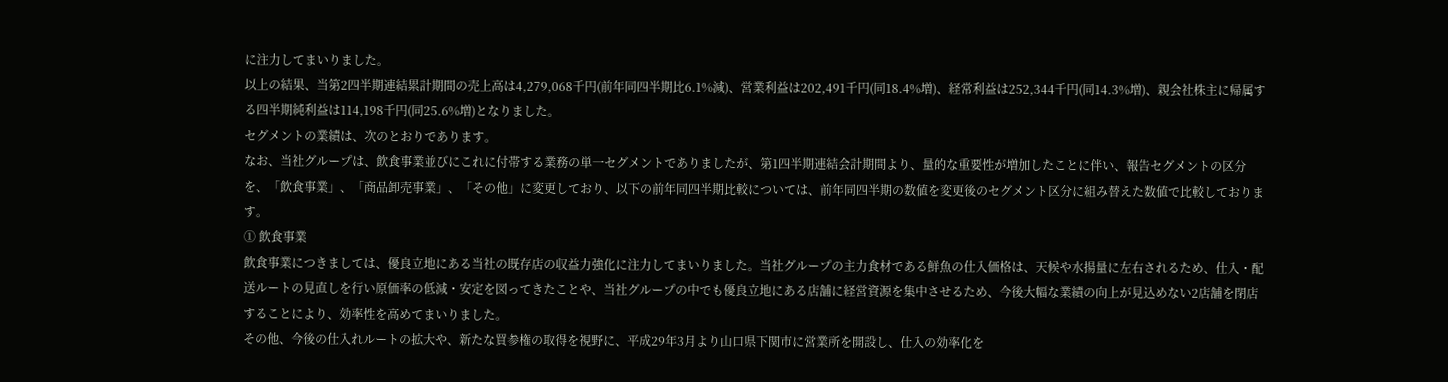に注力してまいりました。
以上の結果、当第2四半期連結累計期間の売上高は4,279,068千円(前年同四半期比6.1%減)、営業利益は202,491千円(同18.4%増)、経常利益は252,344千円(同14.3%増)、親会社株主に帰属する四半期純利益は114,198千円(同25.6%増)となりました。
セグメントの業績は、次のとおりであります。
なお、当社グループは、飲食事業並びにこれに付帯する業務の単一セグメントでありましたが、第1四半期連結会計期間より、量的な重要性が増加したことに伴い、報告セグメントの区分を、「飲食事業」、「商品卸売事業」、「その他」に変更しており、以下の前年同四半期比較については、前年同四半期の数値を変更後のセグメント区分に組み替えた数値で比較しております。
① 飲食事業
飲食事業につきましては、優良立地にある当社の既存店の収益力強化に注力してまいりました。当社グループの主力食材である鮮魚の仕入価格は、天候や水揚量に左右されるため、仕入・配送ルートの見直しを行い原価率の低減・安定を図ってきたことや、当社グループの中でも優良立地にある店舗に経営資源を集中させるため、今後大幅な業績の向上が見込めない2店舗を閉店することにより、効率性を高めてまいりました。
その他、今後の仕入れルートの拡大や、新たな買参権の取得を視野に、平成29年3月より山口県下関市に営業所を開設し、仕入の効率化を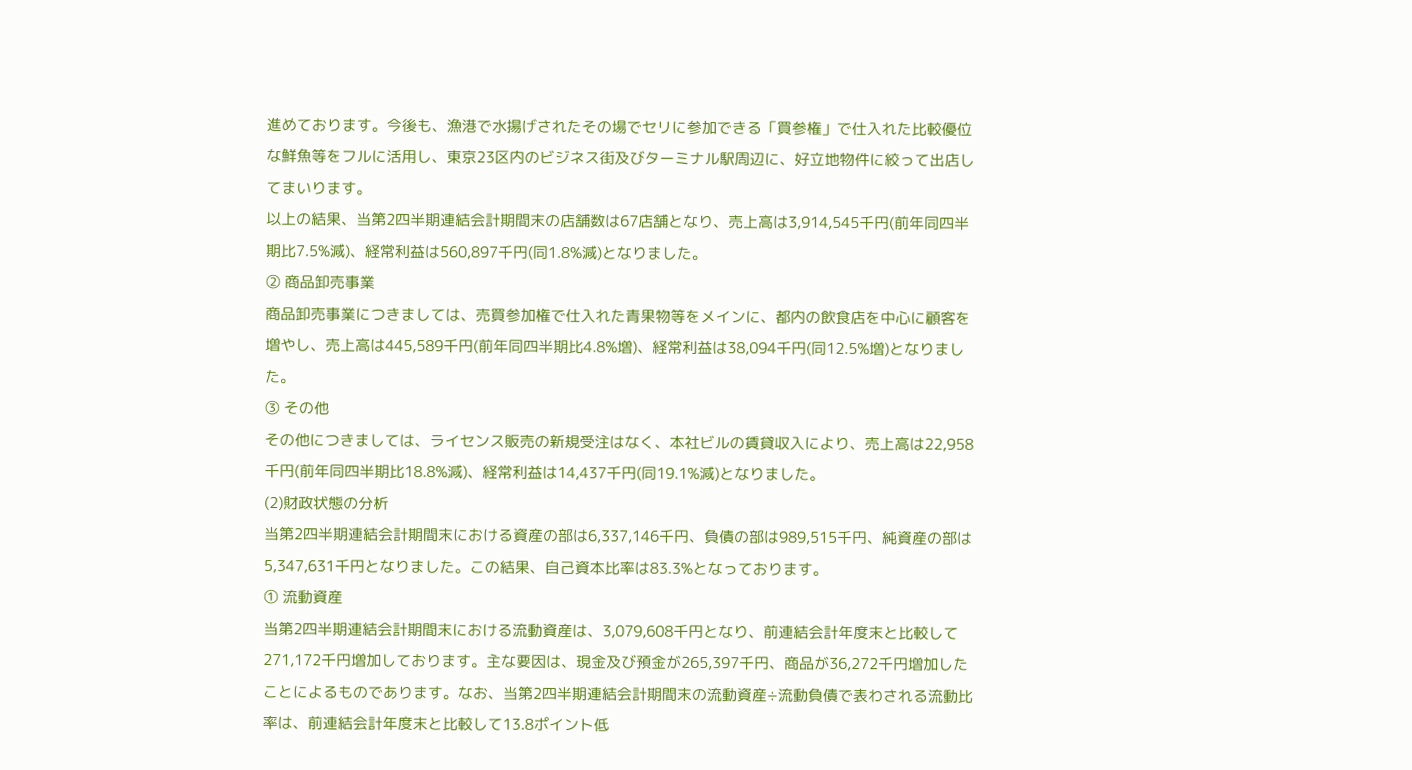進めております。今後も、漁港で水揚げされたその場でセリに参加できる「買参権」で仕入れた比較優位な鮮魚等をフルに活用し、東京23区内のビジネス街及びターミナル駅周辺に、好立地物件に絞って出店してまいります。
以上の結果、当第2四半期連結会計期間末の店舗数は67店舗となり、売上高は3,914,545千円(前年同四半期比7.5%減)、経常利益は560,897千円(同1.8%減)となりました。
② 商品卸売事業
商品卸売事業につきましては、売買参加権で仕入れた青果物等をメインに、都内の飲食店を中心に顧客を増やし、売上高は445,589千円(前年同四半期比4.8%増)、経常利益は38,094千円(同12.5%増)となりました。
③ その他
その他につきましては、ライセンス販売の新規受注はなく、本社ビルの賃貸収入により、売上高は22,958千円(前年同四半期比18.8%減)、経常利益は14,437千円(同19.1%減)となりました。
(2)財政状態の分析
当第2四半期連結会計期間末における資産の部は6,337,146千円、負債の部は989,515千円、純資産の部は5,347,631千円となりました。この結果、自己資本比率は83.3%となっております。
① 流動資産
当第2四半期連結会計期間末における流動資産は、3,079,608千円となり、前連結会計年度末と比較して271,172千円増加しております。主な要因は、現金及び預金が265,397千円、商品が36,272千円増加したことによるものであります。なお、当第2四半期連結会計期間末の流動資産÷流動負債で表わされる流動比率は、前連結会計年度末と比較して13.8ポイント低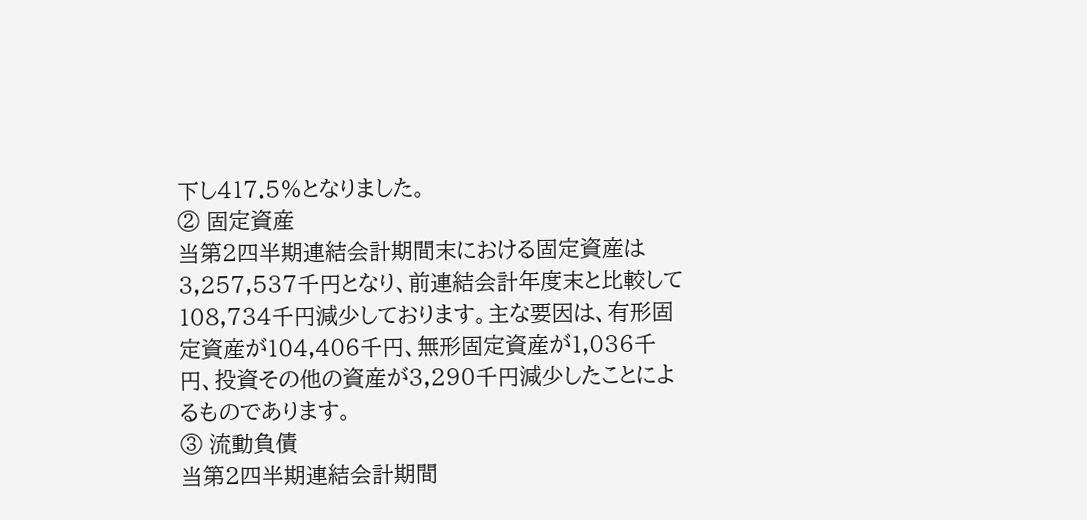下し417.5%となりました。
② 固定資産
当第2四半期連結会計期間末における固定資産は3,257,537千円となり、前連結会計年度末と比較して108,734千円減少しております。主な要因は、有形固定資産が104,406千円、無形固定資産が1,036千円、投資その他の資産が3,290千円減少したことによるものであります。
③ 流動負債
当第2四半期連結会計期間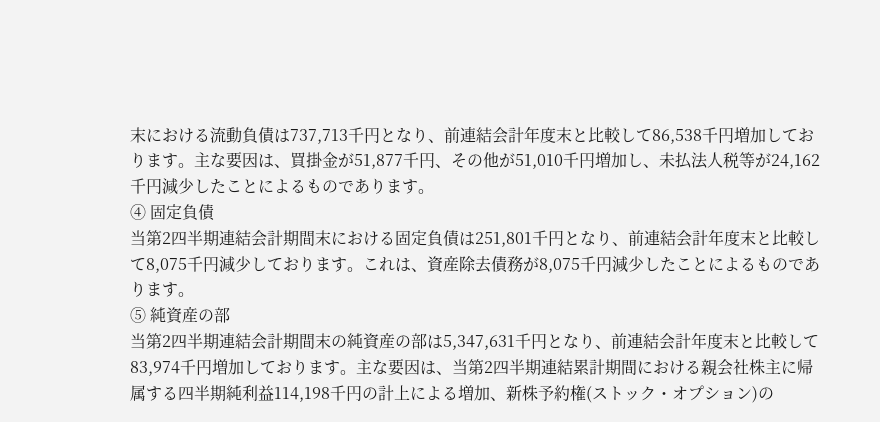末における流動負債は737,713千円となり、前連結会計年度末と比較して86,538千円増加しております。主な要因は、買掛金が51,877千円、その他が51,010千円増加し、未払法人税等が24,162千円減少したことによるものであります。
④ 固定負債
当第2四半期連結会計期間末における固定負債は251,801千円となり、前連結会計年度末と比較して8,075千円減少しております。これは、資産除去債務が8,075千円減少したことによるものであります。
⑤ 純資産の部
当第2四半期連結会計期間末の純資産の部は5,347,631千円となり、前連結会計年度末と比較して83,974千円増加しております。主な要因は、当第2四半期連結累計期間における親会社株主に帰属する四半期純利益114,198千円の計上による増加、新株予約権(ストック・オプション)の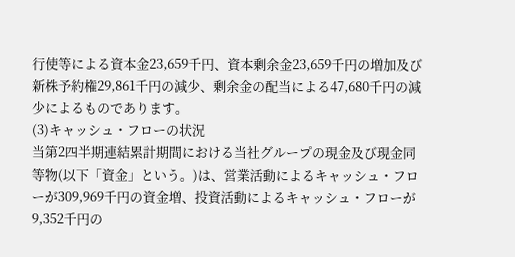行使等による資本金23,659千円、資本剰余金23,659千円の増加及び新株予約権29,861千円の減少、剰余金の配当による47,680千円の減少によるものであります。
(3)キャッシュ・フローの状況
当第2四半期連結累計期間における当社グループの現金及び現金同等物(以下「資金」という。)は、営業活動によるキャッシュ・フローが309,969千円の資金増、投資活動によるキャッシュ・フローが9,352千円の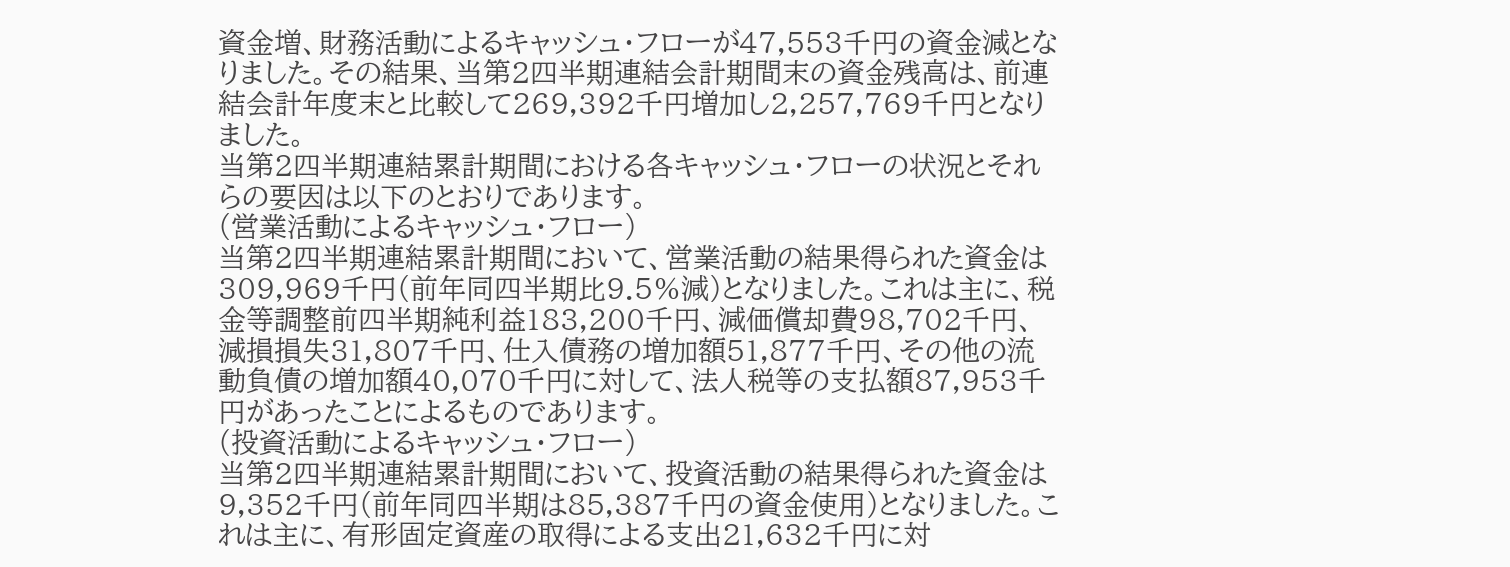資金増、財務活動によるキャッシュ・フローが47,553千円の資金減となりました。その結果、当第2四半期連結会計期間末の資金残高は、前連結会計年度末と比較して269,392千円増加し2,257,769千円となりました。
当第2四半期連結累計期間における各キャッシュ・フローの状況とそれらの要因は以下のとおりであります。
(営業活動によるキャッシュ・フロー)
当第2四半期連結累計期間において、営業活動の結果得られた資金は309,969千円(前年同四半期比9.5%減)となりました。これは主に、税金等調整前四半期純利益183,200千円、減価償却費98,702千円、減損損失31,807千円、仕入債務の増加額51,877千円、その他の流動負債の増加額40,070千円に対して、法人税等の支払額87,953千円があったことによるものであります。
(投資活動によるキャッシュ・フロー)
当第2四半期連結累計期間において、投資活動の結果得られた資金は9,352千円(前年同四半期は85,387千円の資金使用)となりました。これは主に、有形固定資産の取得による支出21,632千円に対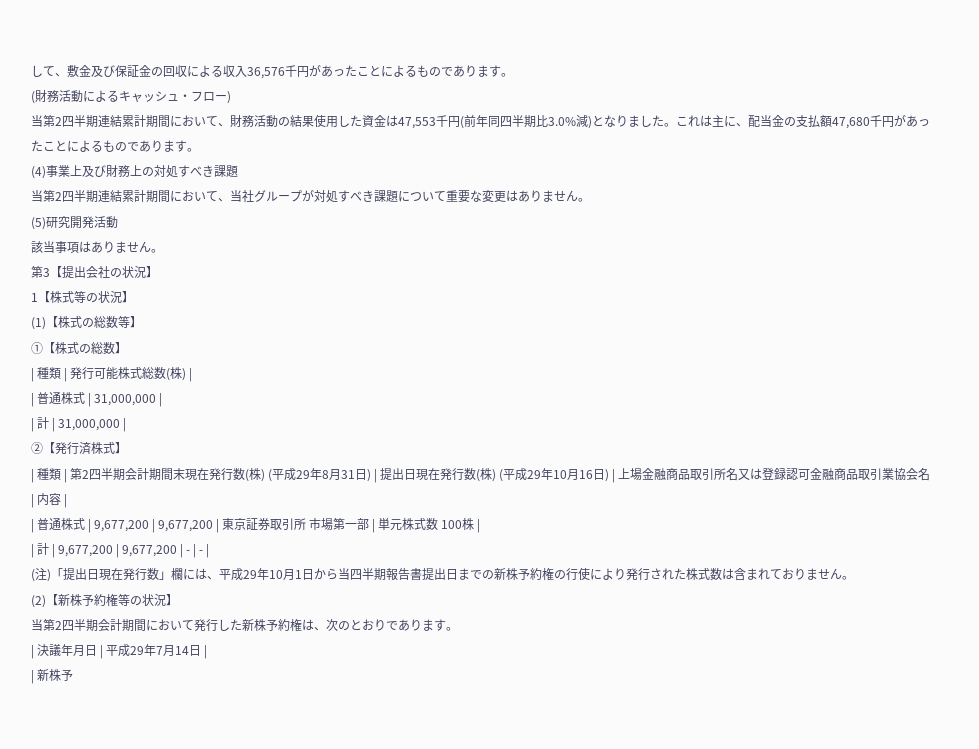して、敷金及び保証金の回収による収入36,576千円があったことによるものであります。
(財務活動によるキャッシュ・フロー)
当第2四半期連結累計期間において、財務活動の結果使用した資金は47,553千円(前年同四半期比3.0%減)となりました。これは主に、配当金の支払額47,680千円があったことによるものであります。
(4)事業上及び財務上の対処すべき課題
当第2四半期連結累計期間において、当社グループが対処すべき課題について重要な変更はありません。
(5)研究開発活動
該当事項はありません。
第3【提出会社の状況】
1【株式等の状況】
(1)【株式の総数等】
①【株式の総数】
| 種類 | 発行可能株式総数(株) |
| 普通株式 | 31,000,000 |
| 計 | 31,000,000 |
②【発行済株式】
| 種類 | 第2四半期会計期間末現在発行数(株) (平成29年8月31日) | 提出日現在発行数(株) (平成29年10月16日) | 上場金融商品取引所名又は登録認可金融商品取引業協会名 | 内容 |
| 普通株式 | 9,677,200 | 9,677,200 | 東京証券取引所 市場第一部 | 単元株式数 100株 |
| 計 | 9,677,200 | 9,677,200 | - | - |
(注)「提出日現在発行数」欄には、平成29年10月1日から当四半期報告書提出日までの新株予約権の行使により発行された株式数は含まれておりません。
(2)【新株予約権等の状況】
当第2四半期会計期間において発行した新株予約権は、次のとおりであります。
| 決議年月日 | 平成29年7月14日 |
| 新株予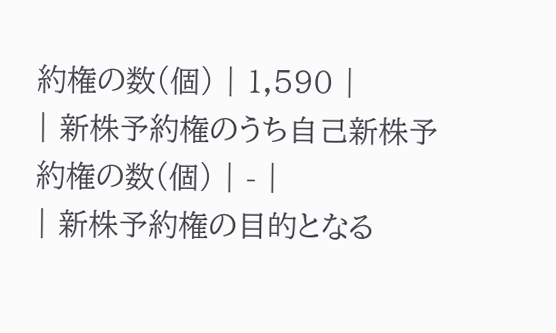約権の数(個) | 1,590 |
| 新株予約権のうち自己新株予約権の数(個) | - |
| 新株予約権の目的となる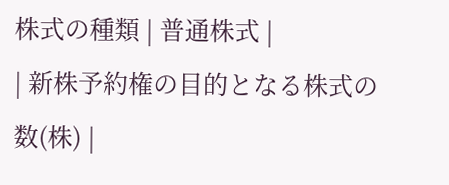株式の種類 | 普通株式 |
| 新株予約権の目的となる株式の数(株) |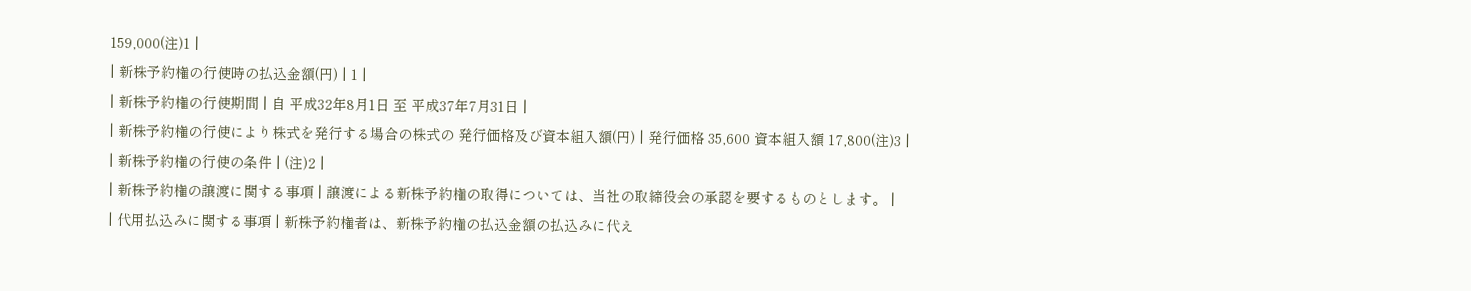159,000(注)1 |
| 新株予約権の行使時の払込金額(円) | 1 |
| 新株予約権の行使期間 | 自 平成32年8月1日 至 平成37年7月31日 |
| 新株予約権の行使により株式を発行する場合の株式の 発行価格及び資本組入額(円) | 発行価格 35,600 資本組入額 17,800(注)3 |
| 新株予約権の行使の条件 | (注)2 |
| 新株予約権の譲渡に関する事項 | 譲渡による新株予約権の取得については、当社の取締役会の承認を要するものとします。 |
| 代用払込みに関する事項 | 新株予約権者は、新株予約権の払込金額の払込みに代え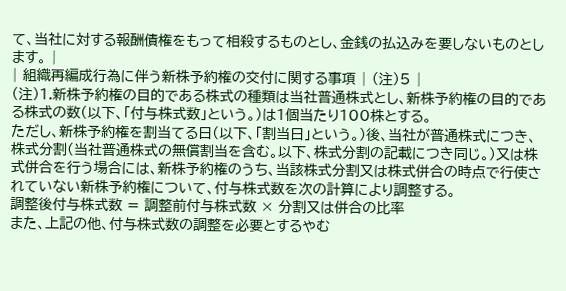て、当社に対する報酬債権をもって相殺するものとし、金銭の払込みを要しないものとします。 |
| 組織再編成行為に伴う新株予約権の交付に関する事項 | (注)5 |
(注)1.新株予約権の目的である株式の種類は当社普通株式とし、新株予約権の目的である株式の数(以下、「付与株式数」という。)は1個当たり100株とする。
ただし、新株予約権を割当てる日(以下、「割当日」という。)後、当社が普通株式につき、株式分割(当社普通株式の無償割当を含む。以下、株式分割の記載につき同じ。)又は株式併合を行う場合には、新株予約権のうち、当該株式分割又は株式併合の時点で行使されていない新株予約権について、付与株式数を次の計算により調整する。
調整後付与株式数 = 調整前付与株式数 × 分割又は併合の比率
また、上記の他、付与株式数の調整を必要とするやむ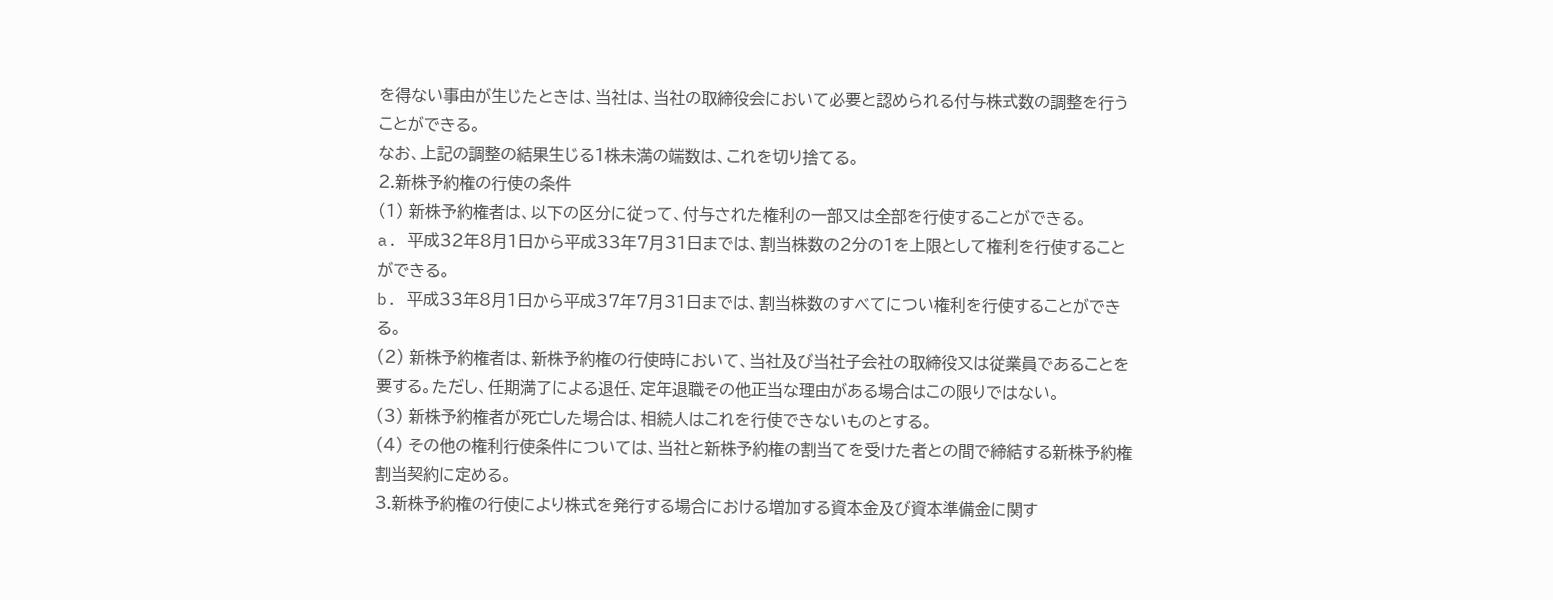を得ない事由が生じたときは、当社は、当社の取締役会において必要と認められる付与株式数の調整を行うことができる。
なお、上記の調整の結果生じる1株未満の端数は、これを切り捨てる。
2.新株予約権の行使の条件
(1) 新株予約権者は、以下の区分に従って、付与された権利の一部又は全部を行使することができる。
a. 平成32年8月1日から平成33年7月31日までは、割当株数の2分の1を上限として権利を行使することができる。
b. 平成33年8月1日から平成37年7月31日までは、割当株数のすべてについ権利を行使することができる。
(2) 新株予約権者は、新株予約権の行使時において、当社及び当社子会社の取締役又は従業員であることを要する。ただし、任期満了による退任、定年退職その他正当な理由がある場合はこの限りではない。
(3) 新株予約権者が死亡した場合は、相続人はこれを行使できないものとする。
(4) その他の権利行使条件については、当社と新株予約権の割当てを受けた者との間で締結する新株予約権割当契約に定める。
3.新株予約権の行使により株式を発行する場合における増加する資本金及び資本準備金に関す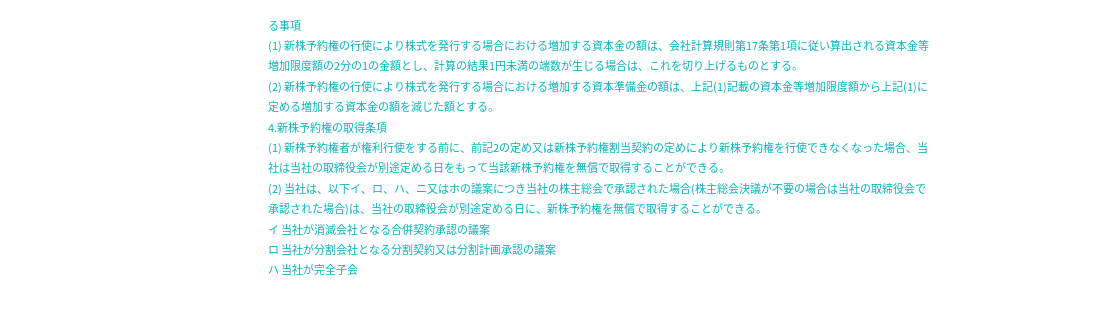る事項
(1) 新株予約権の行使により株式を発行する場合における増加する資本金の額は、会社計算規則第17条第1項に従い算出される資本金等増加限度額の2分の1の金額とし、計算の結果1円未満の端数が生じる場合は、これを切り上げるものとする。
(2) 新株予約権の行使により株式を発行する場合における増加する資本準備金の額は、上記(1)記載の資本金等増加限度額から上記(1)に定める増加する資本金の額を減じた額とする。
4.新株予約権の取得条項
(1) 新株予約権者が権利行使をする前に、前記2の定め又は新株予約権割当契約の定めにより新株予約権を行使できなくなった場合、当社は当社の取締役会が別途定める日をもって当該新株予約権を無償で取得することができる。
(2) 当社は、以下イ、ロ、ハ、ニ又はホの議案につき当社の株主総会で承認された場合(株主総会決議が不要の場合は当社の取締役会で承認された場合)は、当社の取締役会が別途定める日に、新株予約権を無償で取得することができる。
イ 当社が消滅会社となる合併契約承認の議案
ロ 当社が分割会社となる分割契約又は分割計画承認の議案
ハ 当社が完全子会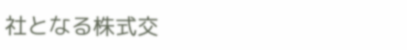社となる株式交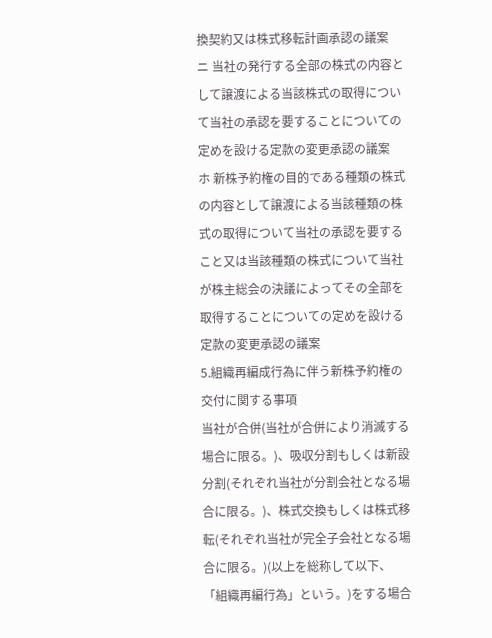換契約又は株式移転計画承認の議案
ニ 当社の発行する全部の株式の内容として譲渡による当該株式の取得について当社の承認を要することについての定めを設ける定款の変更承認の議案
ホ 新株予約権の目的である種類の株式の内容として譲渡による当該種類の株式の取得について当社の承認を要すること又は当該種類の株式について当社が株主総会の決議によってその全部を取得することについての定めを設ける定款の変更承認の議案
5.組織再編成行為に伴う新株予約権の交付に関する事項
当社が合併(当社が合併により消滅する場合に限る。)、吸収分割もしくは新設分割(それぞれ当社が分割会社となる場合に限る。)、株式交換もしくは株式移転(それぞれ当社が完全子会社となる場合に限る。)(以上を総称して以下、「組織再編行為」という。)をする場合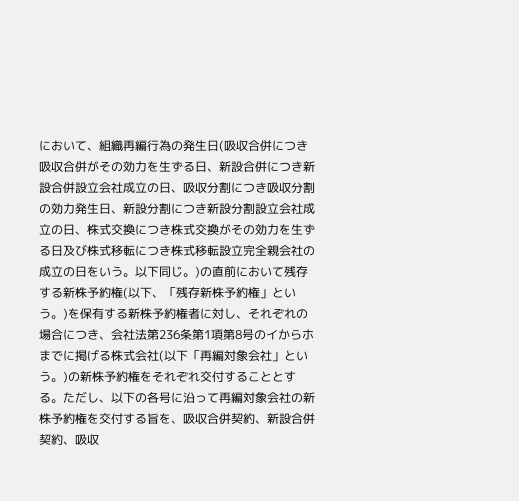において、組織再編行為の発生日(吸収合併につき吸収合併がその効力を生ずる日、新設合併につき新設合併設立会社成立の日、吸収分割につき吸収分割の効力発生日、新設分割につき新設分割設立会社成立の日、株式交換につき株式交換がその効力を生ずる日及び株式移転につき株式移転設立完全親会社の成立の日をいう。以下同じ。)の直前において残存する新株予約権(以下、「残存新株予約権」という。)を保有する新株予約権者に対し、それぞれの場合につき、会社法第236条第1項第8号のイからホまでに掲げる株式会社(以下「再編対象会社」という。)の新株予約権をそれぞれ交付することとする。ただし、以下の各号に沿って再編対象会社の新株予約権を交付する旨を、吸収合併契約、新設合併契約、吸収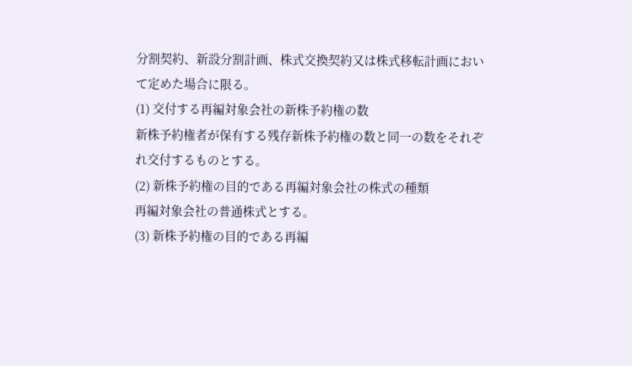分割契約、新設分割計画、株式交換契約又は株式移転計画において定めた場合に限る。
(1) 交付する再編対象会社の新株予約権の数
新株予約権者が保有する残存新株予約権の数と同一の数をそれぞれ交付するものとする。
(2) 新株予約権の目的である再編対象会社の株式の種類
再編対象会社の普通株式とする。
(3) 新株予約権の目的である再編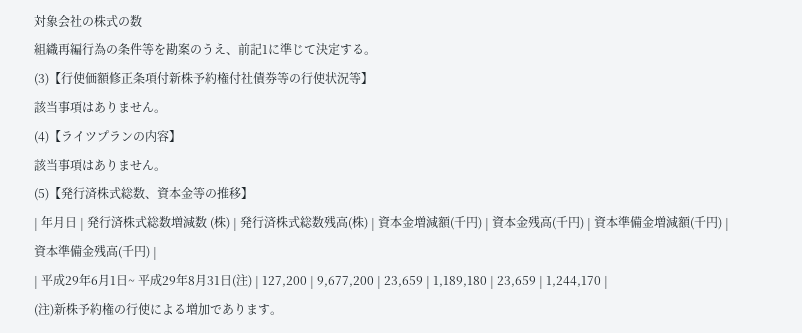対象会社の株式の数
組織再編行為の条件等を勘案のうえ、前記1に準じて決定する。
(3)【行使価額修正条項付新株予約権付社債券等の行使状況等】
該当事項はありません。
(4)【ライツプランの内容】
該当事項はありません。
(5)【発行済株式総数、資本金等の推移】
| 年月日 | 発行済株式総数増減数 (株) | 発行済株式総数残高(株) | 資本金増減額(千円) | 資本金残高(千円) | 資本準備金増減額(千円) | 資本準備金残高(千円) |
| 平成29年6月1日~ 平成29年8月31日(注) | 127,200 | 9,677,200 | 23,659 | 1,189,180 | 23,659 | 1,244,170 |
(注)新株予約権の行使による増加であります。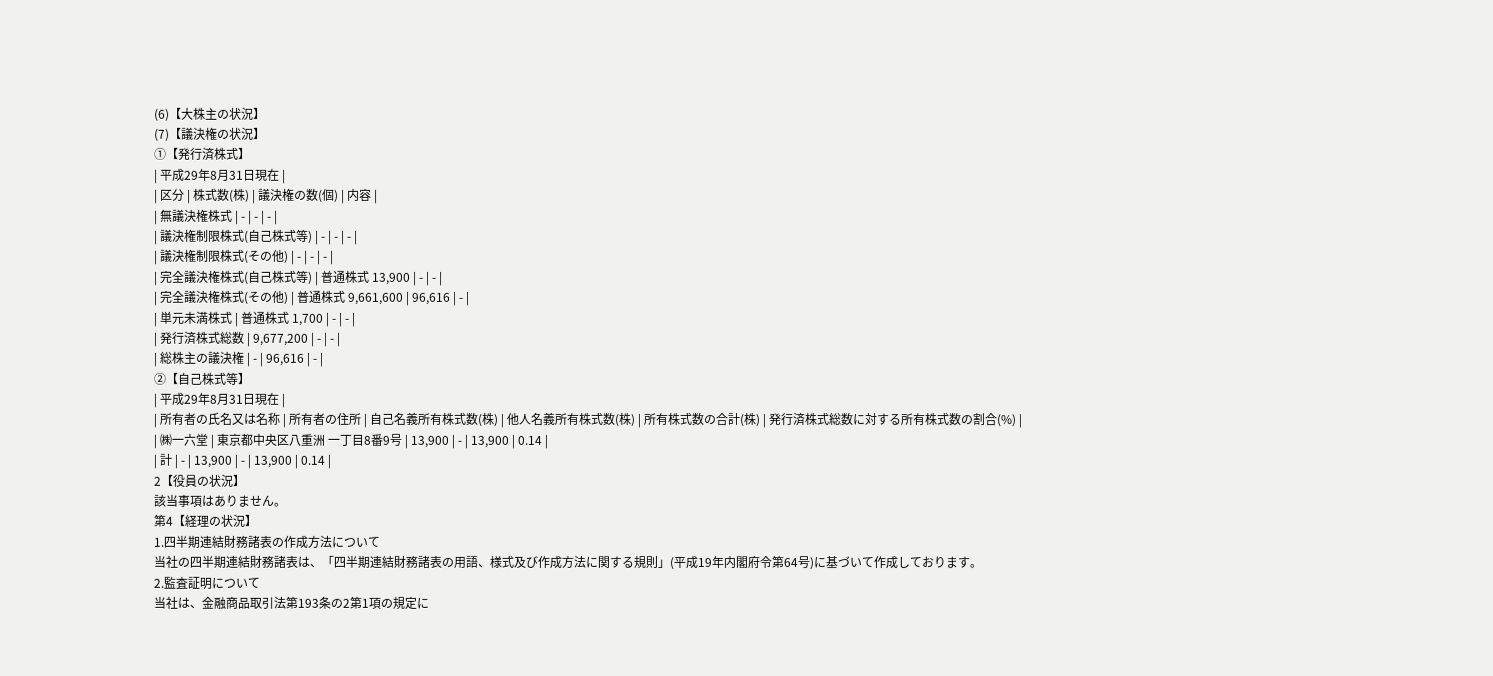(6)【大株主の状況】
(7)【議決権の状況】
①【発行済株式】
| 平成29年8月31日現在 |
| 区分 | 株式数(株) | 議決権の数(個) | 内容 |
| 無議決権株式 | - | - | - |
| 議決権制限株式(自己株式等) | - | - | - |
| 議決権制限株式(その他) | - | - | - |
| 完全議決権株式(自己株式等) | 普通株式 13,900 | - | - |
| 完全議決権株式(その他) | 普通株式 9,661,600 | 96,616 | - |
| 単元未満株式 | 普通株式 1,700 | - | - |
| 発行済株式総数 | 9,677,200 | - | - |
| 総株主の議決権 | - | 96,616 | - |
②【自己株式等】
| 平成29年8月31日現在 |
| 所有者の氏名又は名称 | 所有者の住所 | 自己名義所有株式数(株) | 他人名義所有株式数(株) | 所有株式数の合計(株) | 発行済株式総数に対する所有株式数の割合(%) |
| ㈱一六堂 | 東京都中央区八重洲 一丁目8番9号 | 13,900 | - | 13,900 | 0.14 |
| 計 | - | 13,900 | - | 13,900 | 0.14 |
2【役員の状況】
該当事項はありません。
第4【経理の状況】
1.四半期連結財務諸表の作成方法について
当社の四半期連結財務諸表は、「四半期連結財務諸表の用語、様式及び作成方法に関する規則」(平成19年内閣府令第64号)に基づいて作成しております。
2.監査証明について
当社は、金融商品取引法第193条の2第1項の規定に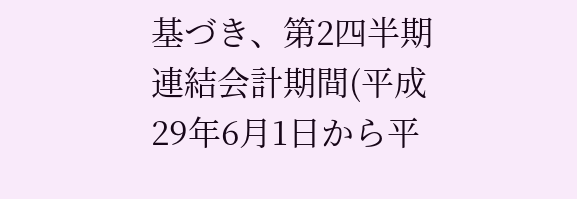基づき、第2四半期連結会計期間(平成29年6月1日から平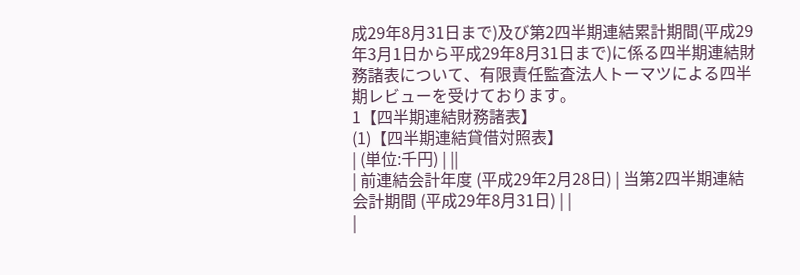成29年8月31日まで)及び第2四半期連結累計期間(平成29年3月1日から平成29年8月31日まで)に係る四半期連結財務諸表について、有限責任監査法人トーマツによる四半期レビューを受けております。
1【四半期連結財務諸表】
(1)【四半期連結貸借対照表】
| (単位:千円) | ||
| 前連結会計年度 (平成29年2月28日) | 当第2四半期連結会計期間 (平成29年8月31日) | |
|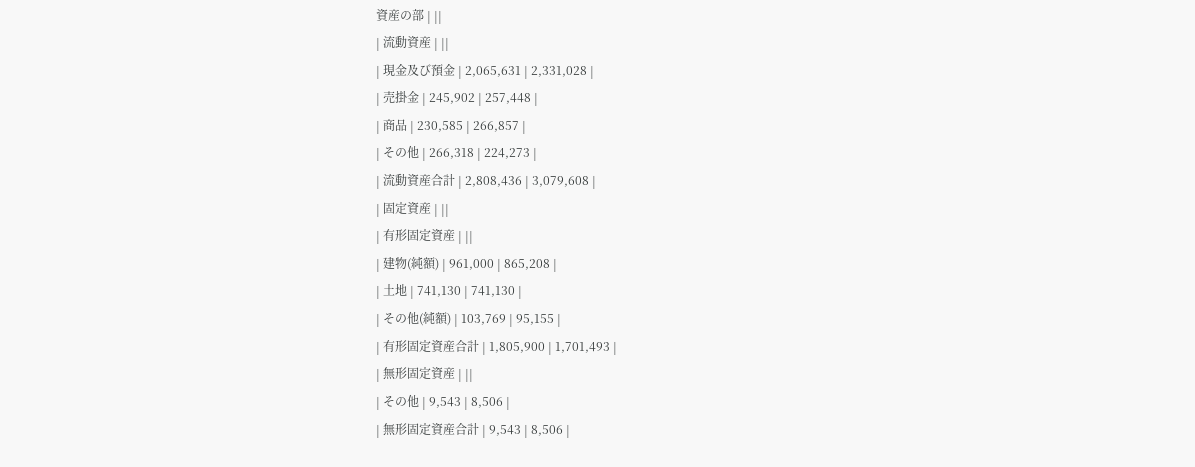資産の部 | ||
| 流動資産 | ||
| 現金及び預金 | 2,065,631 | 2,331,028 |
| 売掛金 | 245,902 | 257,448 |
| 商品 | 230,585 | 266,857 |
| その他 | 266,318 | 224,273 |
| 流動資産合計 | 2,808,436 | 3,079,608 |
| 固定資産 | ||
| 有形固定資産 | ||
| 建物(純額) | 961,000 | 865,208 |
| 土地 | 741,130 | 741,130 |
| その他(純額) | 103,769 | 95,155 |
| 有形固定資産合計 | 1,805,900 | 1,701,493 |
| 無形固定資産 | ||
| その他 | 9,543 | 8,506 |
| 無形固定資産合計 | 9,543 | 8,506 |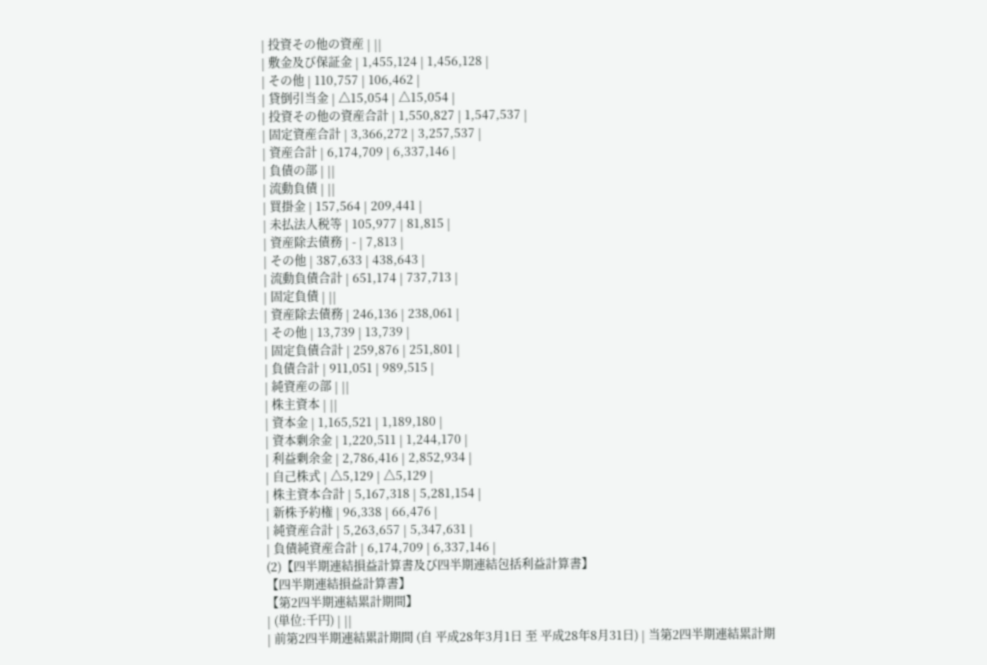| 投資その他の資産 | ||
| 敷金及び保証金 | 1,455,124 | 1,456,128 |
| その他 | 110,757 | 106,462 |
| 貸倒引当金 | △15,054 | △15,054 |
| 投資その他の資産合計 | 1,550,827 | 1,547,537 |
| 固定資産合計 | 3,366,272 | 3,257,537 |
| 資産合計 | 6,174,709 | 6,337,146 |
| 負債の部 | ||
| 流動負債 | ||
| 買掛金 | 157,564 | 209,441 |
| 未払法人税等 | 105,977 | 81,815 |
| 資産除去債務 | - | 7,813 |
| その他 | 387,633 | 438,643 |
| 流動負債合計 | 651,174 | 737,713 |
| 固定負債 | ||
| 資産除去債務 | 246,136 | 238,061 |
| その他 | 13,739 | 13,739 |
| 固定負債合計 | 259,876 | 251,801 |
| 負債合計 | 911,051 | 989,515 |
| 純資産の部 | ||
| 株主資本 | ||
| 資本金 | 1,165,521 | 1,189,180 |
| 資本剰余金 | 1,220,511 | 1,244,170 |
| 利益剰余金 | 2,786,416 | 2,852,934 |
| 自己株式 | △5,129 | △5,129 |
| 株主資本合計 | 5,167,318 | 5,281,154 |
| 新株予約権 | 96,338 | 66,476 |
| 純資産合計 | 5,263,657 | 5,347,631 |
| 負債純資産合計 | 6,174,709 | 6,337,146 |
(2)【四半期連結損益計算書及び四半期連結包括利益計算書】
【四半期連結損益計算書】
【第2四半期連結累計期間】
| (単位:千円) | ||
| 前第2四半期連結累計期間 (自 平成28年3月1日 至 平成28年8月31日) | 当第2四半期連結累計期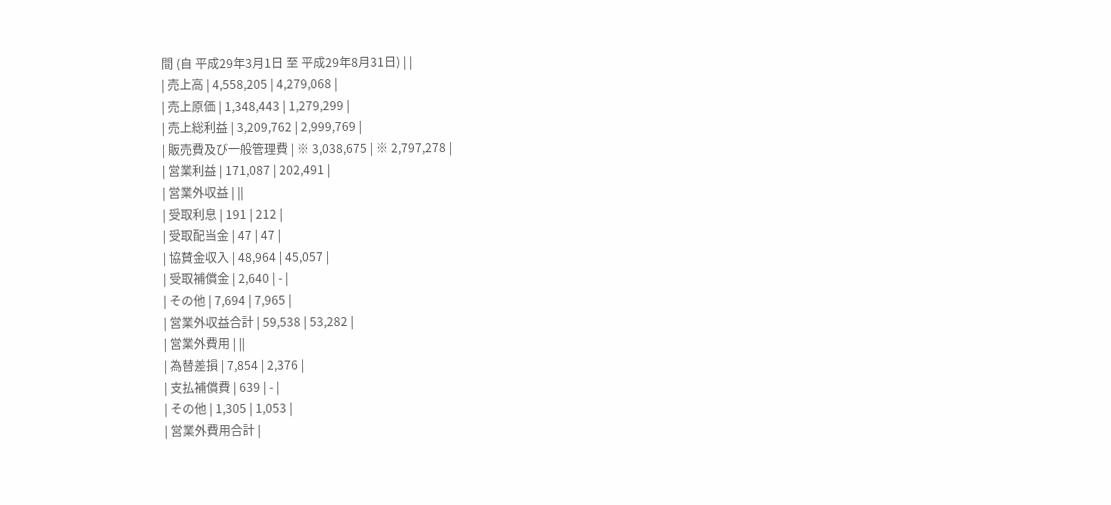間 (自 平成29年3月1日 至 平成29年8月31日) | |
| 売上高 | 4,558,205 | 4,279,068 |
| 売上原価 | 1,348,443 | 1,279,299 |
| 売上総利益 | 3,209,762 | 2,999,769 |
| 販売費及び一般管理費 | ※ 3,038,675 | ※ 2,797,278 |
| 営業利益 | 171,087 | 202,491 |
| 営業外収益 | ||
| 受取利息 | 191 | 212 |
| 受取配当金 | 47 | 47 |
| 協賛金収入 | 48,964 | 45,057 |
| 受取補償金 | 2,640 | - |
| その他 | 7,694 | 7,965 |
| 営業外収益合計 | 59,538 | 53,282 |
| 営業外費用 | ||
| 為替差損 | 7,854 | 2,376 |
| 支払補償費 | 639 | - |
| その他 | 1,305 | 1,053 |
| 営業外費用合計 |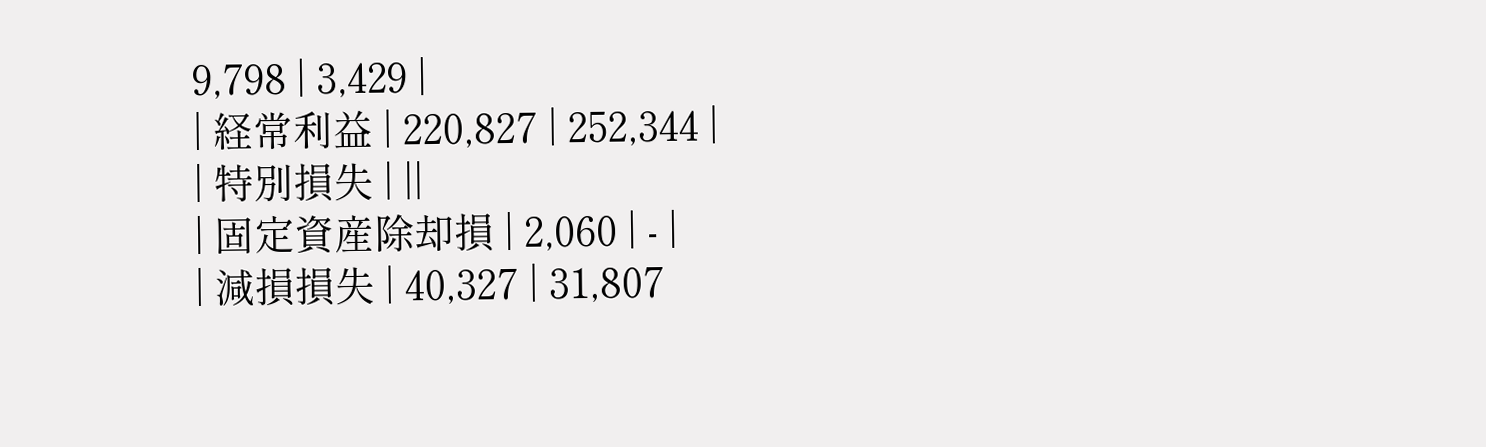9,798 | 3,429 |
| 経常利益 | 220,827 | 252,344 |
| 特別損失 | ||
| 固定資産除却損 | 2,060 | - |
| 減損損失 | 40,327 | 31,807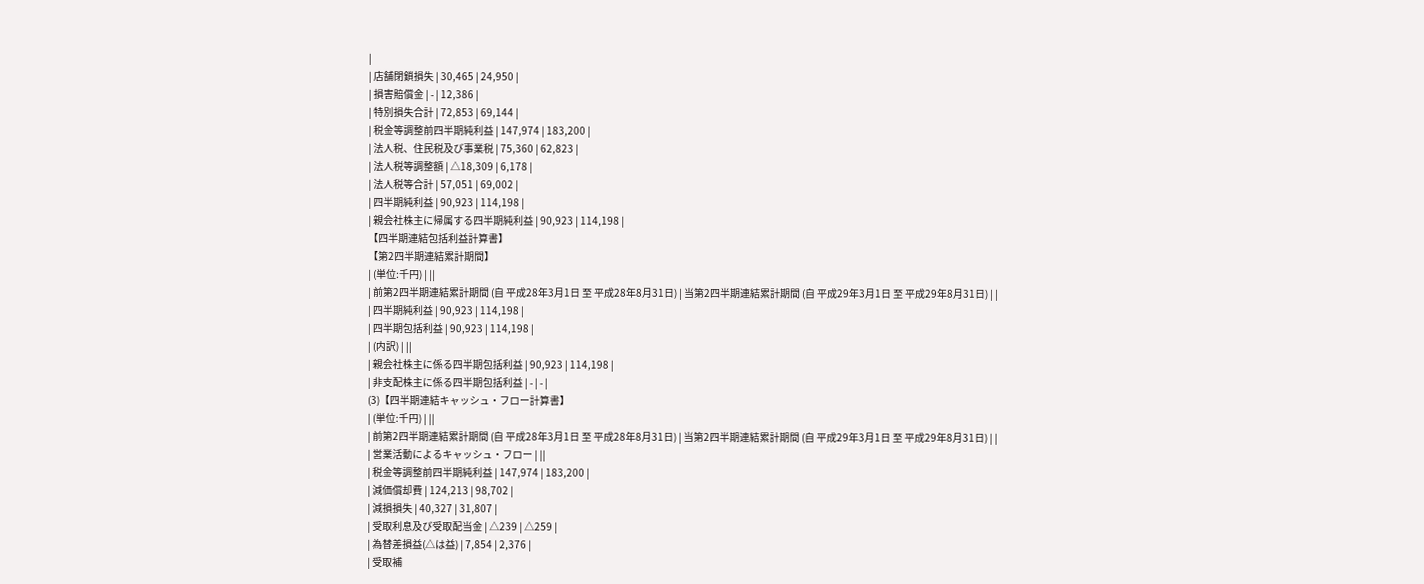|
| 店舗閉鎖損失 | 30,465 | 24,950 |
| 損害賠償金 | - | 12,386 |
| 特別損失合計 | 72,853 | 69,144 |
| 税金等調整前四半期純利益 | 147,974 | 183,200 |
| 法人税、住民税及び事業税 | 75,360 | 62,823 |
| 法人税等調整額 | △18,309 | 6,178 |
| 法人税等合計 | 57,051 | 69,002 |
| 四半期純利益 | 90,923 | 114,198 |
| 親会社株主に帰属する四半期純利益 | 90,923 | 114,198 |
【四半期連結包括利益計算書】
【第2四半期連結累計期間】
| (単位:千円) | ||
| 前第2四半期連結累計期間 (自 平成28年3月1日 至 平成28年8月31日) | 当第2四半期連結累計期間 (自 平成29年3月1日 至 平成29年8月31日) | |
| 四半期純利益 | 90,923 | 114,198 |
| 四半期包括利益 | 90,923 | 114,198 |
| (内訳) | ||
| 親会社株主に係る四半期包括利益 | 90,923 | 114,198 |
| 非支配株主に係る四半期包括利益 | - | - |
(3)【四半期連結キャッシュ・フロー計算書】
| (単位:千円) | ||
| 前第2四半期連結累計期間 (自 平成28年3月1日 至 平成28年8月31日) | 当第2四半期連結累計期間 (自 平成29年3月1日 至 平成29年8月31日) | |
| 営業活動によるキャッシュ・フロー | ||
| 税金等調整前四半期純利益 | 147,974 | 183,200 |
| 減価償却費 | 124,213 | 98,702 |
| 減損損失 | 40,327 | 31,807 |
| 受取利息及び受取配当金 | △239 | △259 |
| 為替差損益(△は益) | 7,854 | 2,376 |
| 受取補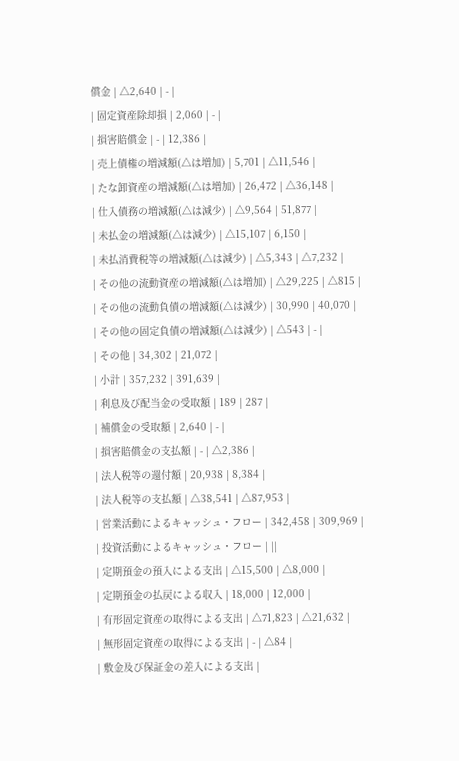償金 | △2,640 | - |
| 固定資産除却損 | 2,060 | - |
| 損害賠償金 | - | 12,386 |
| 売上債権の増減額(△は増加) | 5,701 | △11,546 |
| たな卸資産の増減額(△は増加) | 26,472 | △36,148 |
| 仕入債務の増減額(△は減少) | △9,564 | 51,877 |
| 未払金の増減額(△は減少) | △15,107 | 6,150 |
| 未払消費税等の増減額(△は減少) | △5,343 | △7,232 |
| その他の流動資産の増減額(△は増加) | △29,225 | △815 |
| その他の流動負債の増減額(△は減少) | 30,990 | 40,070 |
| その他の固定負債の増減額(△は減少) | △543 | - |
| その他 | 34,302 | 21,072 |
| 小計 | 357,232 | 391,639 |
| 利息及び配当金の受取額 | 189 | 287 |
| 補償金の受取額 | 2,640 | - |
| 損害賠償金の支払額 | - | △2,386 |
| 法人税等の還付額 | 20,938 | 8,384 |
| 法人税等の支払額 | △38,541 | △87,953 |
| 営業活動によるキャッシュ・フロー | 342,458 | 309,969 |
| 投資活動によるキャッシュ・フロー | ||
| 定期預金の預入による支出 | △15,500 | △8,000 |
| 定期預金の払戻による収入 | 18,000 | 12,000 |
| 有形固定資産の取得による支出 | △71,823 | △21,632 |
| 無形固定資産の取得による支出 | - | △84 |
| 敷金及び保証金の差入による支出 |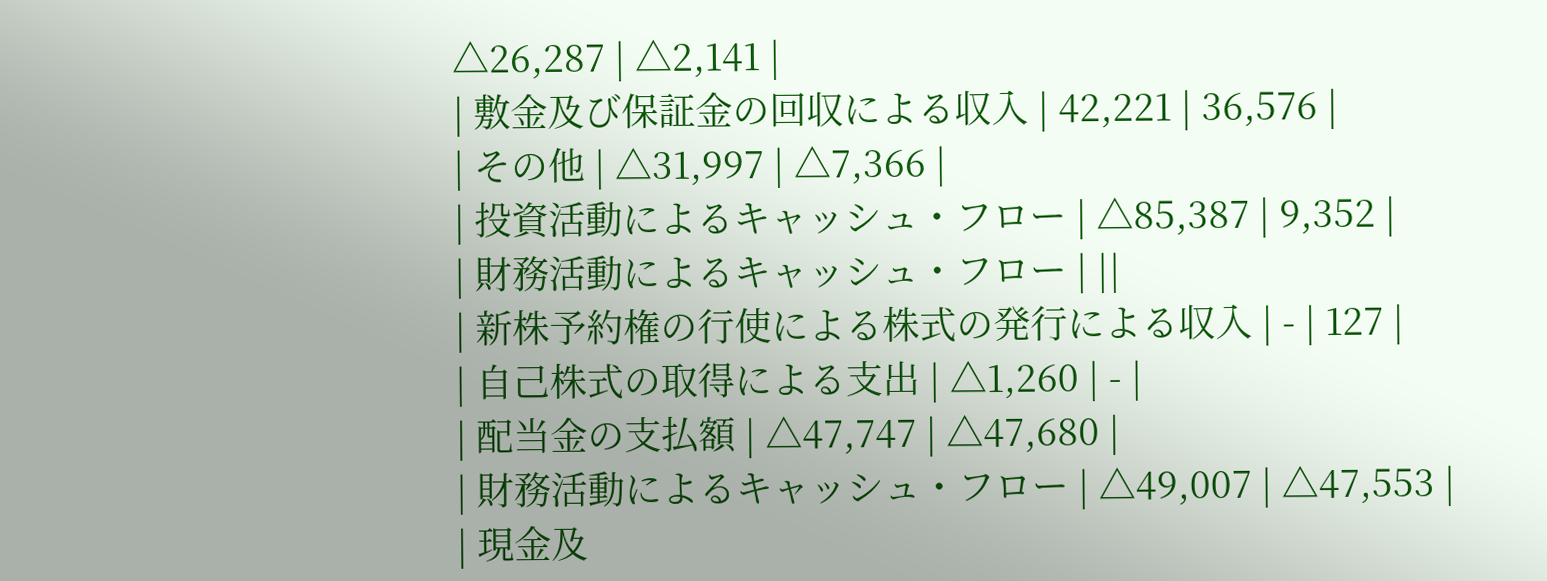△26,287 | △2,141 |
| 敷金及び保証金の回収による収入 | 42,221 | 36,576 |
| その他 | △31,997 | △7,366 |
| 投資活動によるキャッシュ・フロー | △85,387 | 9,352 |
| 財務活動によるキャッシュ・フロー | ||
| 新株予約権の行使による株式の発行による収入 | - | 127 |
| 自己株式の取得による支出 | △1,260 | - |
| 配当金の支払額 | △47,747 | △47,680 |
| 財務活動によるキャッシュ・フロー | △49,007 | △47,553 |
| 現金及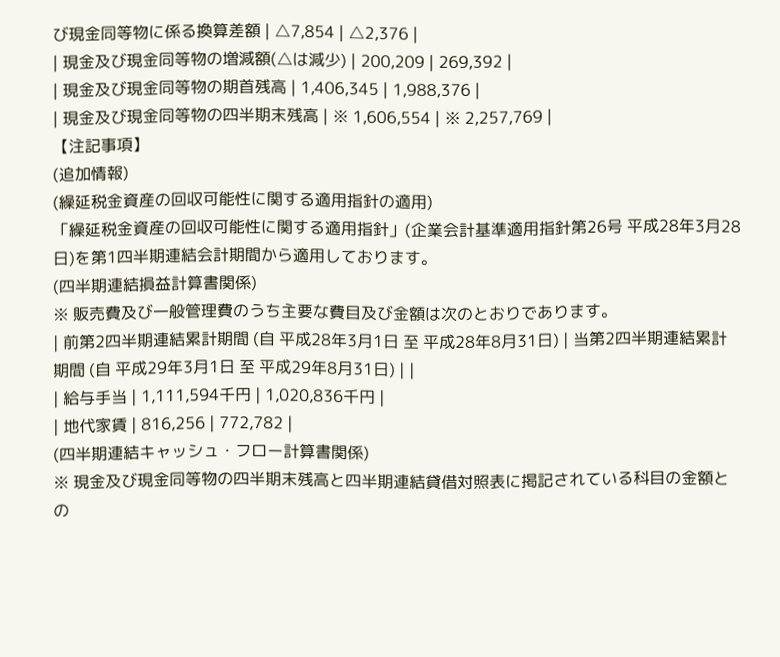び現金同等物に係る換算差額 | △7,854 | △2,376 |
| 現金及び現金同等物の増減額(△は減少) | 200,209 | 269,392 |
| 現金及び現金同等物の期首残高 | 1,406,345 | 1,988,376 |
| 現金及び現金同等物の四半期末残高 | ※ 1,606,554 | ※ 2,257,769 |
【注記事項】
(追加情報)
(繰延税金資産の回収可能性に関する適用指針の適用)
「繰延税金資産の回収可能性に関する適用指針」(企業会計基準適用指針第26号 平成28年3月28日)を第1四半期連結会計期間から適用しております。
(四半期連結損益計算書関係)
※ 販売費及び一般管理費のうち主要な費目及び金額は次のとおりであります。
| 前第2四半期連結累計期間 (自 平成28年3月1日 至 平成28年8月31日) | 当第2四半期連結累計期間 (自 平成29年3月1日 至 平成29年8月31日) | |
| 給与手当 | 1,111,594千円 | 1,020,836千円 |
| 地代家賃 | 816,256 | 772,782 |
(四半期連結キャッシュ・フロー計算書関係)
※ 現金及び現金同等物の四半期末残高と四半期連結貸借対照表に掲記されている科目の金額との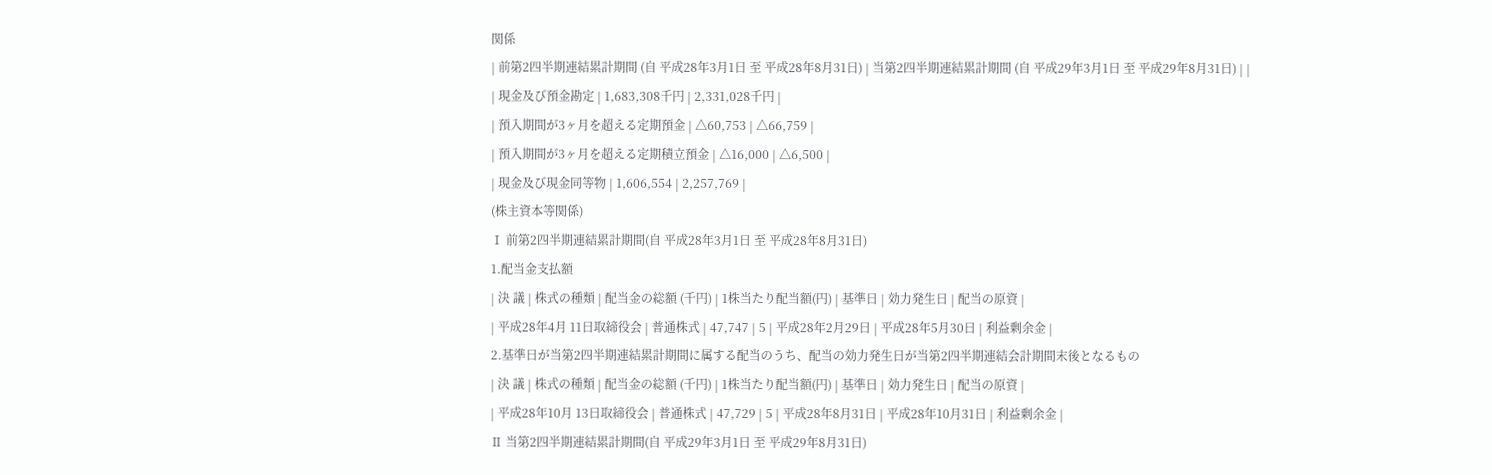関係
| 前第2四半期連結累計期間 (自 平成28年3月1日 至 平成28年8月31日) | 当第2四半期連結累計期間 (自 平成29年3月1日 至 平成29年8月31日) | |
| 現金及び預金勘定 | 1,683,308千円 | 2,331,028千円 |
| 預入期間が3ヶ月を超える定期預金 | △60,753 | △66,759 |
| 預入期間が3ヶ月を超える定期積立預金 | △16,000 | △6,500 |
| 現金及び現金同等物 | 1,606,554 | 2,257,769 |
(株主資本等関係)
Ⅰ 前第2四半期連結累計期間(自 平成28年3月1日 至 平成28年8月31日)
1.配当金支払額
| 決 議 | 株式の種類 | 配当金の総額 (千円) | 1株当たり配当額(円) | 基準日 | 効力発生日 | 配当の原資 |
| 平成28年4月 11日取締役会 | 普通株式 | 47,747 | 5 | 平成28年2月29日 | 平成28年5月30日 | 利益剰余金 |
2.基準日が当第2四半期連結累計期間に属する配当のうち、配当の効力発生日が当第2四半期連結会計期間末後となるもの
| 決 議 | 株式の種類 | 配当金の総額 (千円) | 1株当たり配当額(円) | 基準日 | 効力発生日 | 配当の原資 |
| 平成28年10月 13日取締役会 | 普通株式 | 47,729 | 5 | 平成28年8月31日 | 平成28年10月31日 | 利益剰余金 |
Ⅱ 当第2四半期連結累計期間(自 平成29年3月1日 至 平成29年8月31日)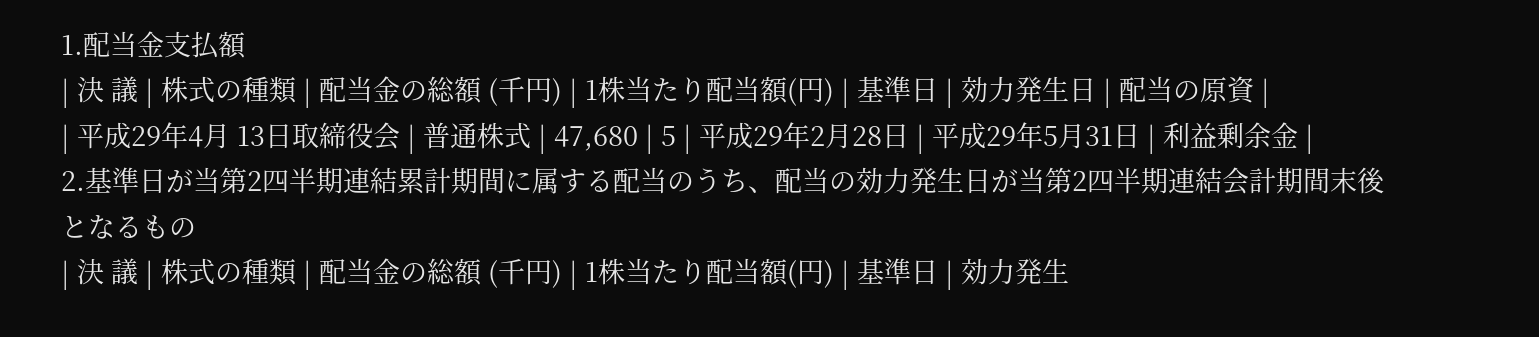1.配当金支払額
| 決 議 | 株式の種類 | 配当金の総額 (千円) | 1株当たり配当額(円) | 基準日 | 効力発生日 | 配当の原資 |
| 平成29年4月 13日取締役会 | 普通株式 | 47,680 | 5 | 平成29年2月28日 | 平成29年5月31日 | 利益剰余金 |
2.基準日が当第2四半期連結累計期間に属する配当のうち、配当の効力発生日が当第2四半期連結会計期間末後となるもの
| 決 議 | 株式の種類 | 配当金の総額 (千円) | 1株当たり配当額(円) | 基準日 | 効力発生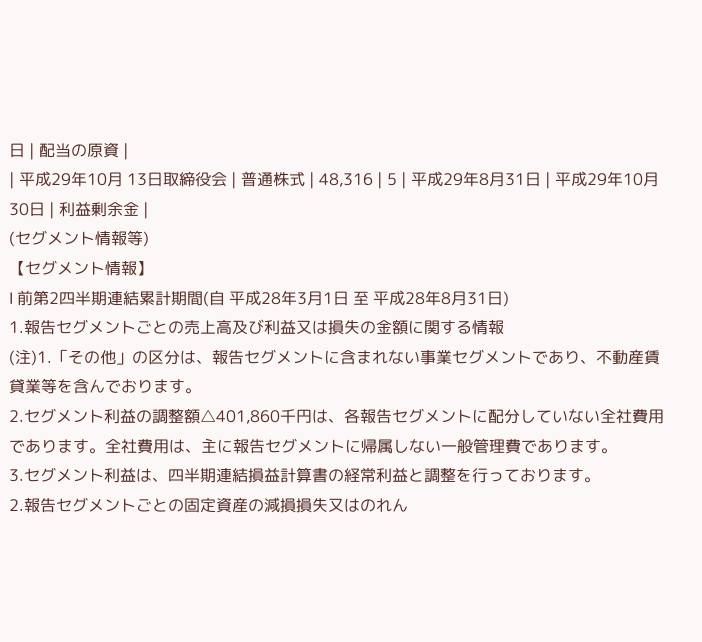日 | 配当の原資 |
| 平成29年10月 13日取締役会 | 普通株式 | 48,316 | 5 | 平成29年8月31日 | 平成29年10月30日 | 利益剰余金 |
(セグメント情報等)
【セグメント情報】
Ⅰ 前第2四半期連結累計期間(自 平成28年3月1日 至 平成28年8月31日)
1.報告セグメントごとの売上高及び利益又は損失の金額に関する情報
(注)1.「その他」の区分は、報告セグメントに含まれない事業セグメントであり、不動産賃貸業等を含んでおります。
2.セグメント利益の調整額△401,860千円は、各報告セグメントに配分していない全社費用であります。全社費用は、主に報告セグメントに帰属しない一般管理費であります。
3.セグメント利益は、四半期連結損益計算書の経常利益と調整を行っております。
2.報告セグメントごとの固定資産の減損損失又はのれん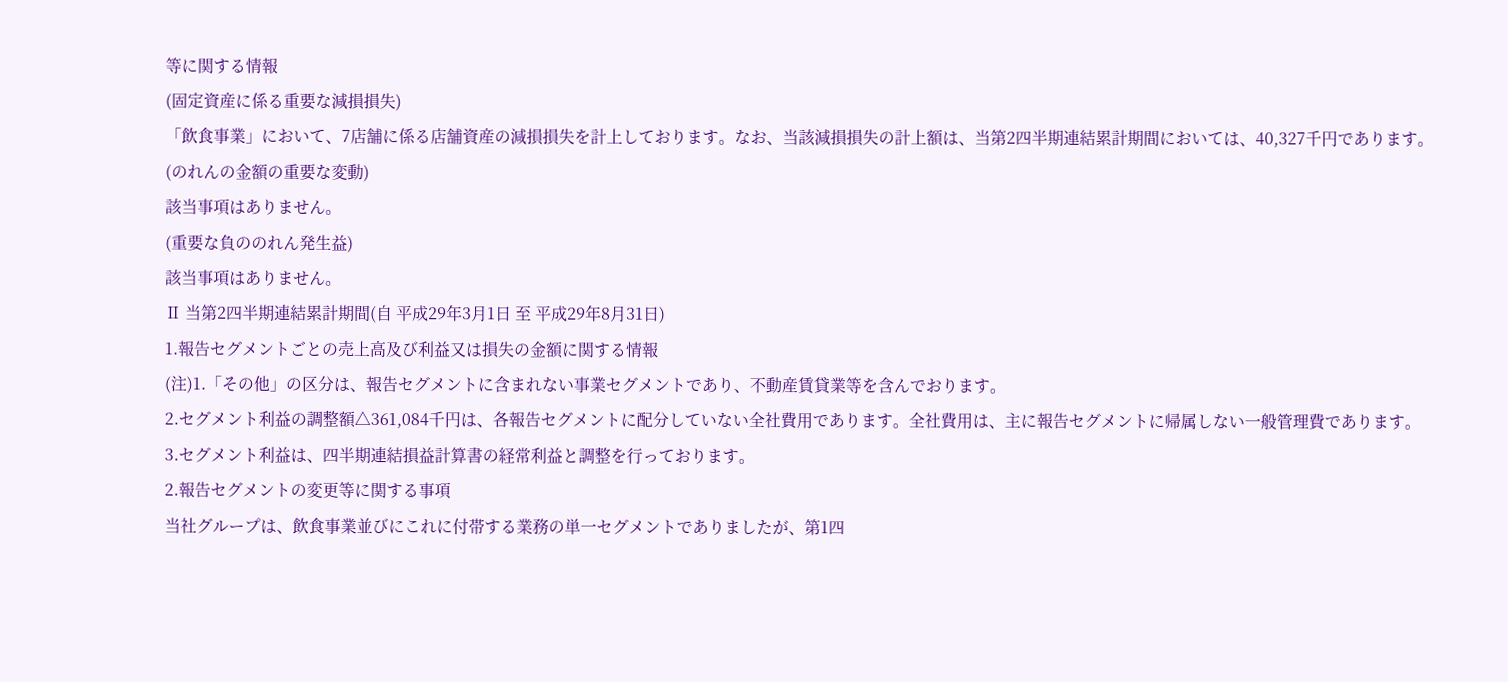等に関する情報
(固定資産に係る重要な減損損失)
「飲食事業」において、7店舗に係る店舗資産の減損損失を計上しております。なお、当該減損損失の計上額は、当第2四半期連結累計期間においては、40,327千円であります。
(のれんの金額の重要な変動)
該当事項はありません。
(重要な負ののれん発生益)
該当事項はありません。
Ⅱ 当第2四半期連結累計期間(自 平成29年3月1日 至 平成29年8月31日)
1.報告セグメントごとの売上高及び利益又は損失の金額に関する情報
(注)1.「その他」の区分は、報告セグメントに含まれない事業セグメントであり、不動産賃貸業等を含んでおります。
2.セグメント利益の調整額△361,084千円は、各報告セグメントに配分していない全社費用であります。全社費用は、主に報告セグメントに帰属しない一般管理費であります。
3.セグメント利益は、四半期連結損益計算書の経常利益と調整を行っております。
2.報告セグメントの変更等に関する事項
当社グループは、飲食事業並びにこれに付帯する業務の単一セグメントでありましたが、第1四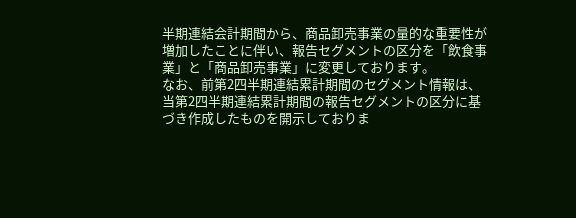半期連結会計期間から、商品卸売事業の量的な重要性が増加したことに伴い、報告セグメントの区分を「飲食事業」と「商品卸売事業」に変更しております。
なお、前第2四半期連結累計期間のセグメント情報は、当第2四半期連結累計期間の報告セグメントの区分に基づき作成したものを開示しておりま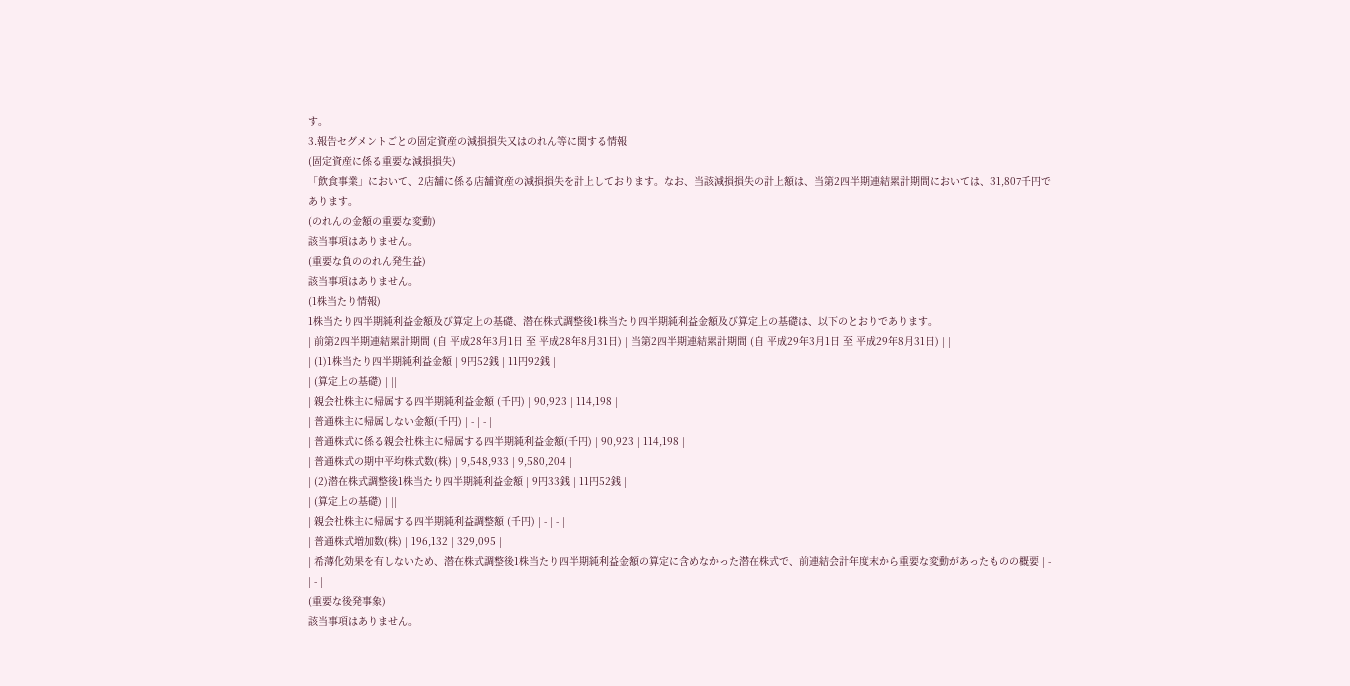す。
3.報告セグメントごとの固定資産の減損損失又はのれん等に関する情報
(固定資産に係る重要な減損損失)
「飲食事業」において、2店舗に係る店舗資産の減損損失を計上しております。なお、当該減損損失の計上額は、当第2四半期連結累計期間においては、31,807千円であります。
(のれんの金額の重要な変動)
該当事項はありません。
(重要な負ののれん発生益)
該当事項はありません。
(1株当たり情報)
1株当たり四半期純利益金額及び算定上の基礎、潜在株式調整後1株当たり四半期純利益金額及び算定上の基礎は、以下のとおりであります。
| 前第2四半期連結累計期間 (自 平成28年3月1日 至 平成28年8月31日) | 当第2四半期連結累計期間 (自 平成29年3月1日 至 平成29年8月31日) | |
| (1)1株当たり四半期純利益金額 | 9円52銭 | 11円92銭 |
| (算定上の基礎) | ||
| 親会社株主に帰属する四半期純利益金額 (千円) | 90,923 | 114,198 |
| 普通株主に帰属しない金額(千円) | - | - |
| 普通株式に係る親会社株主に帰属する四半期純利益金額(千円) | 90,923 | 114,198 |
| 普通株式の期中平均株式数(株) | 9,548,933 | 9,580,204 |
| (2)潜在株式調整後1株当たり四半期純利益金額 | 9円33銭 | 11円52銭 |
| (算定上の基礎) | ||
| 親会社株主に帰属する四半期純利益調整額 (千円) | - | - |
| 普通株式増加数(株) | 196,132 | 329,095 |
| 希薄化効果を有しないため、潜在株式調整後1株当たり四半期純利益金額の算定に含めなかった潜在株式で、前連結会計年度末から重要な変動があったものの概要 | - | - |
(重要な後発事象)
該当事項はありません。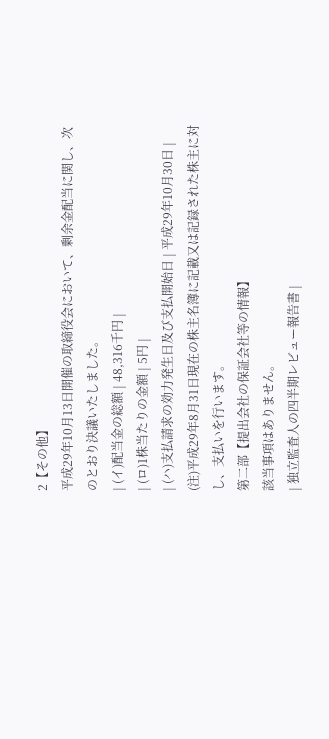2【その他】
平成29年10月13日開催の取締役会において、剰余金配当に関し、次のとおり決議いたしました。
| (イ)配当金の総額 | 48,316千円 |
| (ロ)1株当たりの金額 | 5円 |
| (ハ)支払請求の効力発生日及び支払開始日 | 平成29年10月30日 |
(注)平成29年8月31日現在の株主名簿に記載又は記録された株主に対し、支払いを行います。
第二部【提出会社の保証会社等の情報】
該当事項はありません。
| 独立監査人の四半期レビュー報告書 |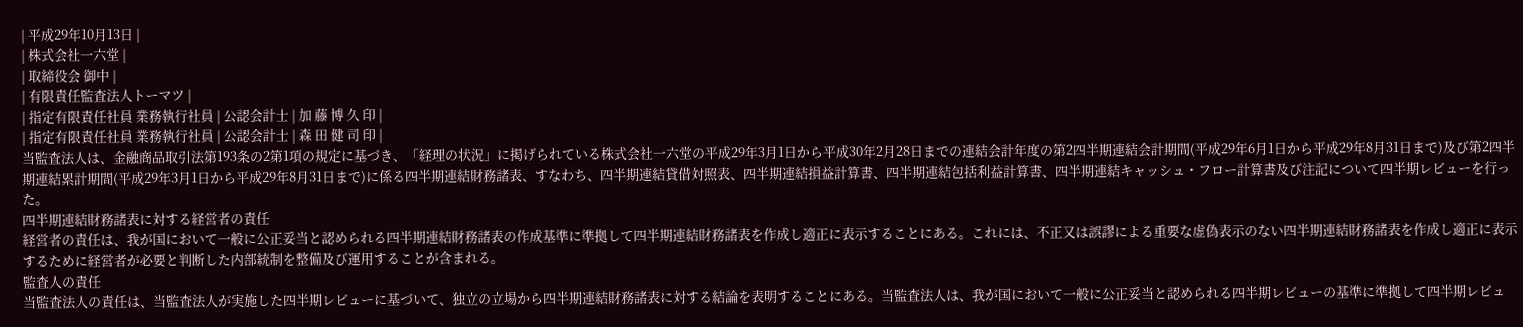| 平成29年10月13日 |
| 株式会社一六堂 |
| 取締役会 御中 |
| 有限責任監査法人トーマツ |
| 指定有限責任社員 業務執行社員 | 公認会計士 | 加 藤 博 久 印 |
| 指定有限責任社員 業務執行社員 | 公認会計士 | 森 田 健 司 印 |
当監査法人は、金融商品取引法第193条の2第1項の規定に基づき、「経理の状況」に掲げられている株式会社一六堂の平成29年3月1日から平成30年2月28日までの連結会計年度の第2四半期連結会計期間(平成29年6月1日から平成29年8月31日まで)及び第2四半期連結累計期間(平成29年3月1日から平成29年8月31日まで)に係る四半期連結財務諸表、すなわち、四半期連結貸借対照表、四半期連結損益計算書、四半期連結包括利益計算書、四半期連結キャッシュ・フロー計算書及び注記について四半期レビューを行った。
四半期連結財務諸表に対する経営者の責任
経営者の責任は、我が国において一般に公正妥当と認められる四半期連結財務諸表の作成基準に準拠して四半期連結財務諸表を作成し適正に表示することにある。これには、不正又は誤謬による重要な虚偽表示のない四半期連結財務諸表を作成し適正に表示するために経営者が必要と判断した内部統制を整備及び運用することが含まれる。
監査人の責任
当監査法人の責任は、当監査法人が実施した四半期レビューに基づいて、独立の立場から四半期連結財務諸表に対する結論を表明することにある。当監査法人は、我が国において一般に公正妥当と認められる四半期レビューの基準に準拠して四半期レビュ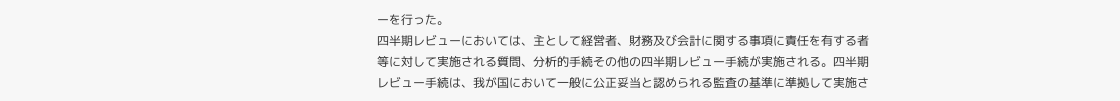ーを行った。
四半期レビューにおいては、主として経営者、財務及び会計に関する事項に責任を有する者等に対して実施される質問、分析的手続その他の四半期レビュー手続が実施される。四半期レビュー手続は、我が国において一般に公正妥当と認められる監査の基準に準拠して実施さ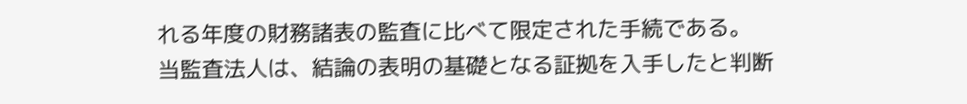れる年度の財務諸表の監査に比べて限定された手続である。
当監査法人は、結論の表明の基礎となる証拠を入手したと判断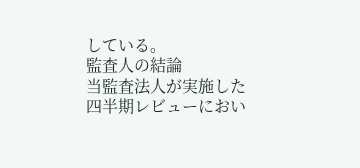している。
監査人の結論
当監査法人が実施した四半期レビューにおい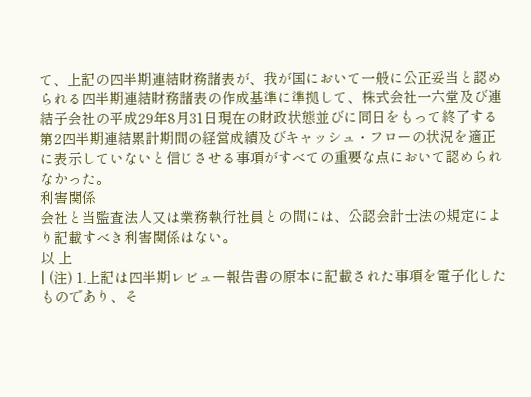て、上記の四半期連結財務諸表が、我が国において一般に公正妥当と認められる四半期連結財務諸表の作成基準に準拠して、株式会社一六堂及び連結子会社の平成29年8月31日現在の財政状態並びに同日をもって終了する第2四半期連結累計期間の経営成績及びキャッシュ・フローの状況を適正に表示していないと信じさせる事項がすべての重要な点において認められなかった。
利害関係
会社と当監査法人又は業務執行社員との間には、公認会計士法の規定により記載すべき利害関係はない。
以 上
| (注) 1.上記は四半期レビュー報告書の原本に記載された事項を電子化したものであり、そ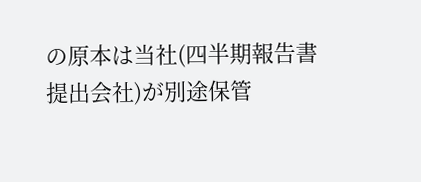の原本は当社(四半期報告書提出会社)が別途保管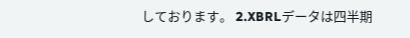しております。 2.XBRLデータは四半期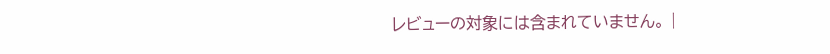レビューの対象には含まれていません。 |